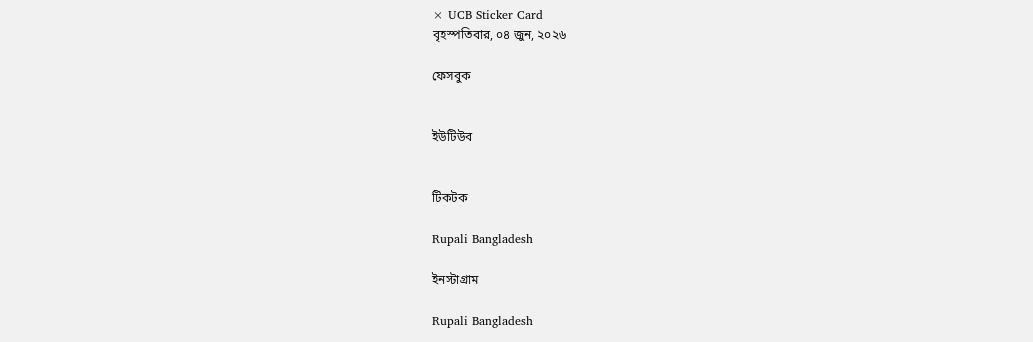× UCB Sticker Card
বৃহস্পতিবার, ০৪ জুন, ২০২৬

ফেসবুক


ইউটিউব


টিকটক

Rupali Bangladesh

ইনস্টাগ্রাম

Rupali Bangladesh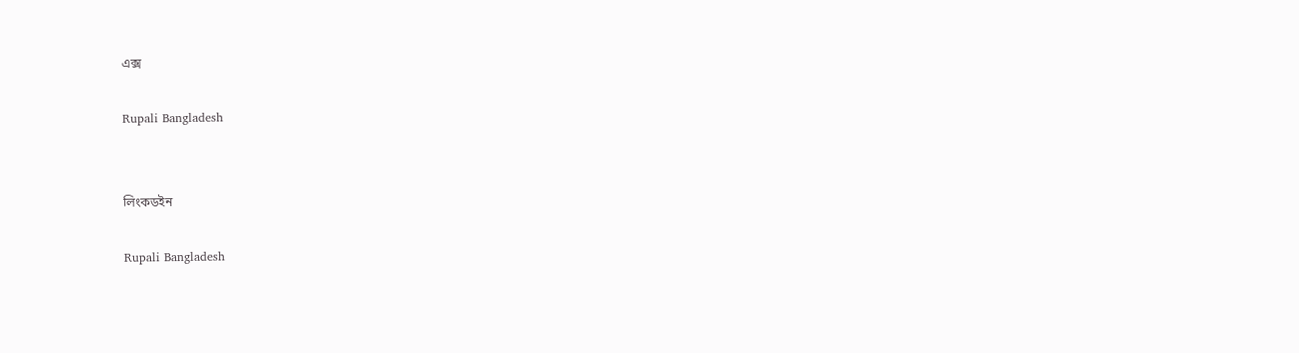এক্স

Rupali Bangladesh


লিংকডইন

Rupali Bangladesh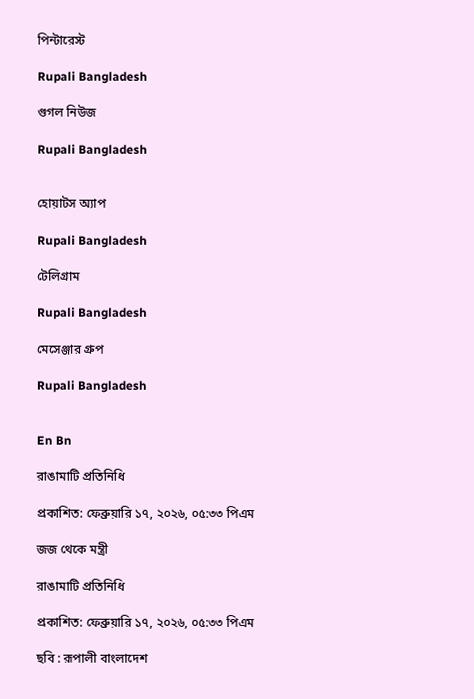পিন্টারেস্ট

Rupali Bangladesh

গুগল নিউজ

Rupali Bangladesh


হোয়াটস অ্যাপ

Rupali Bangladesh

টেলিগ্রাম

Rupali Bangladesh

মেসেঞ্জার গ্রুপ

Rupali Bangladesh


En Bn

রাঙামাটি প্রতিনিধি

প্রকাশিত: ফেব্রুয়ারি ১৭, ২০২৬, ০৫:৩৩ পিএম

জজ থেকে মন্ত্রী

রাঙামাটি প্রতিনিধি

প্রকাশিত: ফেব্রুয়ারি ১৭, ২০২৬, ০৫:৩৩ পিএম

ছবি : রূপালী বাংলাদেশ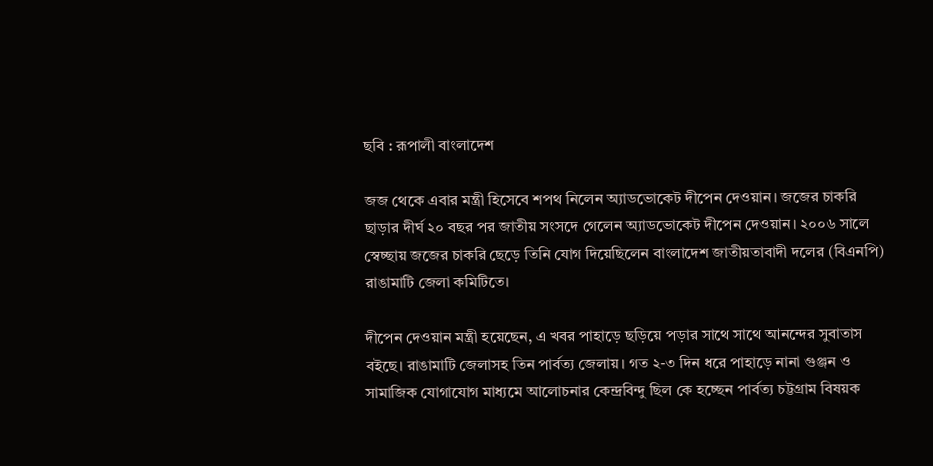ছবি : রূপালী বাংলাদেশ

জজ থেকে এবার মন্ত্রী হিসেবে শপথ নিলেন অ্যাডভোকেট দীপেন দেওয়ান। জজের চাকরি ছাড়ার দীর্ঘ ২০ বছর পর জাতীয় সংসদে গেলেন অ্যাডভোকেট দীপেন দেওয়ান। ২০০৬ সালে স্বেচ্ছায় জজের চাকরি ছেড়ে তিনি যোগ দিয়েছিলেন বাংলাদেশ জাতীয়তাবাদী দলের (বিএনপি) রাঙামাটি জেলা কমিটিতে।

দীপেন দেওয়ান মন্ত্রী হয়েছেন, এ খবর পাহাড়ে ছড়িয়ে পড়ার সাথে সাথে আনন্দের সুবাতাস বইছে। রাঙামাটি জেলাসহ তিন পার্বত্য জেলায়। গত ২-৩ দিন ধরে পাহাড়ে নানা গুঞ্জন ও সামাজিক যোগাযোগ মাধ্যমে আলোচনার কেন্দ্রবিন্দু ছিল কে হচ্ছেন পার্বত্য চট্টগ্রাম বিষয়ক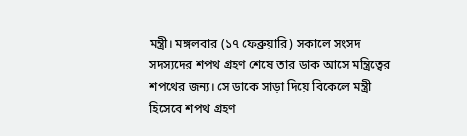মন্ত্রী। মঙ্গলবার (১৭ ফেব্রুয়ারি) সকালে সংসদ সদস্যদের শপথ গ্রহণ শেষে তার ডাক আসে মন্ত্রিত্বের শপথের জন্য। সে ডাকে সাড়া দিয়ে বিকেলে মন্ত্রী হিসেবে শপথ গ্রহণ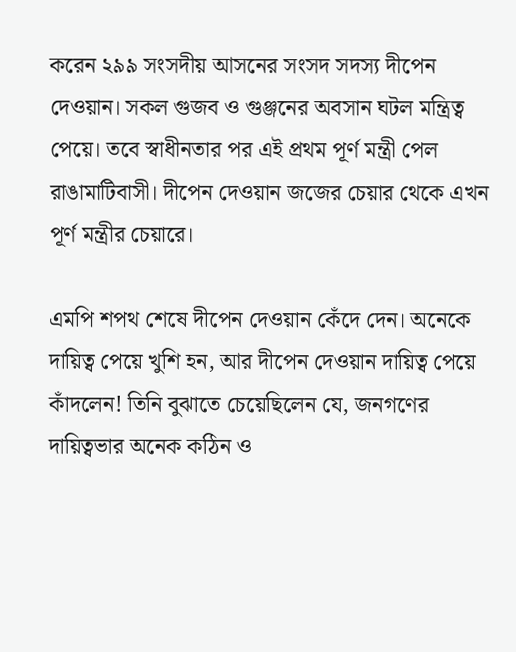করেন ২৯৯ সংসদীয় আসনের সংসদ সদস্য দীপেন দেওয়ান। সকল গুজব ও গুঞ্জনের অবসান ঘটল মন্ত্রিত্ব পেয়ে। তবে স্বাধীনতার পর এই প্রথম পূর্ণ মন্ত্রী পেল রাঙামাটিবাসী। দীপেন দেওয়ান জজের চেয়ার থেকে এখন পূর্ণ মন্ত্রীর চেয়ারে।

এমপি শপথ শেষে দীপেন দেওয়ান কেঁদে দেন। অনেকে দায়িত্ব পেয়ে খুশি হন, আর দীপেন দেওয়ান দায়িত্ব পেয়ে কাঁদলেন! তিনি বুঝাতে চেয়েছিলেন যে, জনগণের দায়িত্বভার অনেক কঠিন ও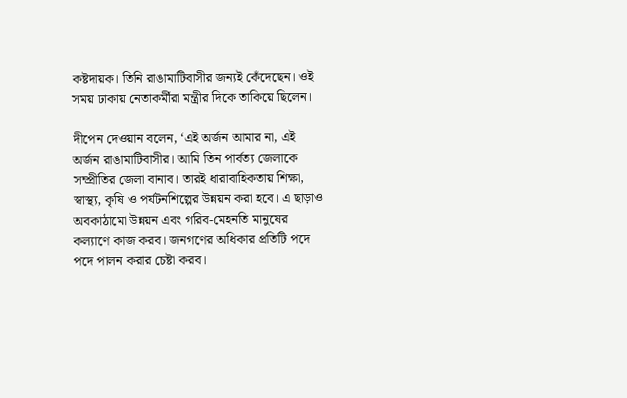কষ্টদায়ক। তিনি রাঙামাটিবাসীর জন্যই কেঁদেছেন। ওই সময় ঢাকায় নেতাকর্মীরা মন্ত্রীর দিকে তাকিয়ে ছিলেন।

দীপেন দেওয়ান বলেন, ‘এই অর্জন আমার না, এই অর্জন রাঙামাটিবাসীর। আমি তিন পার্বত্য জেলাকে সম্প্রীতির জেলা বানাব। তারই ধারাবাহিকতায় শিক্ষা, স্বাস্থ্য, কৃষি ও পর্যটনশিল্পের উন্নয়ন করা হবে। এ ছাড়াও অবকাঠামো উন্নয়ন এবং গরিব-মেহনতি মানুষের কল্যাণে কাজ করব। জনগণের অধিকার প্রতিটি পদে পদে পালন করার চেষ্টা করব।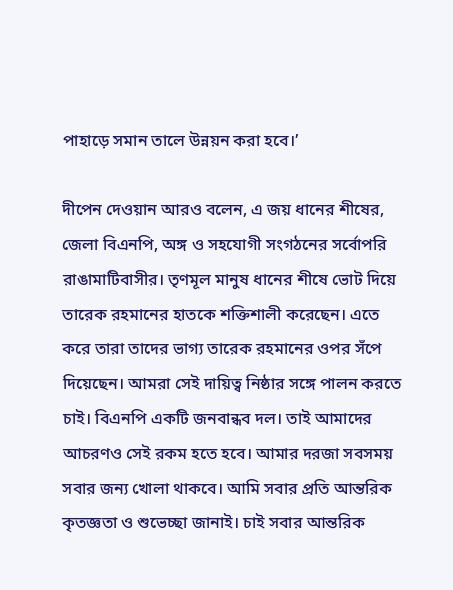পাহাড়ে সমান তালে উন্নয়ন করা হবে।’

দীপেন দেওয়ান আরও বলেন, এ জয় ধানের শীষের, জেলা বিএনপি, অঙ্গ ও সহযোগী সংগঠনের সর্বোপরি রাঙামাটিবাসীর। তৃণমূল মানুষ ধানের শীষে ভোট দিয়ে তারেক রহমানের হাতকে শক্তিশালী করেছেন। এতে করে তারা তাদের ভাগ্য তারেক রহমানের ওপর সঁপে দিয়েছেন। আমরা সেই দায়িত্ব নিষ্ঠার সঙ্গে পালন করতে চাই। বিএনপি একটি জনবান্ধব দল। তাই আমাদের আচরণও সেই রকম হতে হবে। আমার দরজা সবসময় সবার জন্য খোলা থাকবে। আমি সবার প্রতি আন্তরিক কৃতজ্ঞতা ও শুভেচ্ছা জানাই। চাই সবার আন্তরিক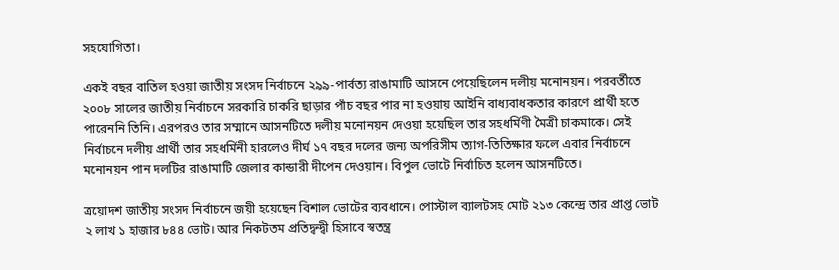সহযোগিতা।

একই বছর বাতিল হওয়া জাতীয় সংসদ নির্বাচনে ২৯৯-পার্বত্য রাঙামাটি আসনে পেয়েছিলেন দলীয় মনোনয়ন। পরবর্তীতে ২০০৮ সালের জাতীয় নির্বাচনে সরকারি চাকরি ছাড়ার পাঁচ বছর পার না হওয়ায় আইনি বাধ্যবাধকতার কারণে প্রার্থী হতে পারেননি তিনি। এরপরও তার সম্মানে আসনটিতে দলীয় মনোনয়ন দেওয়া হয়েছিল তার সহধর্মিণী মৈত্রী চাকমাকে। সেই নির্বাচনে দলীয় প্রার্থী তার সহধর্মিনী হারলেও দীর্ঘ ১৭ বছর দলের জন্য অপরিসীম ত্যাগ-তিতিক্ষার ফলে এবার নির্বাচনে মনোনয়ন পান দলটির রাঙামাটি জেলার কান্ডারী দীপেন দেওয়ান। বিপুল ভোটে নির্বাচিত হলেন আসনটিতে।

ত্রয়োদশ জাতীয় সংসদ নির্বাচনে জয়ী হয়েছেন বিশাল ভোটের ব্যবধানে। পোস্টাল ব্যালটসহ মোট ২১৩ কেন্দ্রে তার প্রাপ্ত ভোট ২ লাখ ১ হাজার ৮৪৪ ভোট। আর নিকটতম প্রতিদ্বন্দ্বী হিসাবে স্বতন্ত্র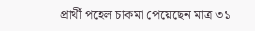প্রার্থী পহেল চাকমা পেয়েছেন মাত্র ৩১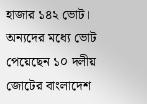হাজার ১৪২ ভোট। অন্যদের মধ্যে ভোট পেয়েছেন ১০ দলীয় জোটের বাংলাদেশ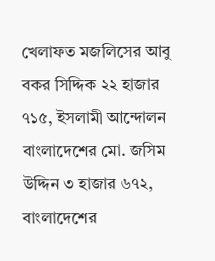খেলাফত মজলিসের আবু বকর সিদ্দিক ২২ হাজার ৭১৫, ইসলামী আন্দোলন বাংলাদেশের মো. জসিম উদ্দিন ৩ হাজার ৬৭২, বাংলাদেশের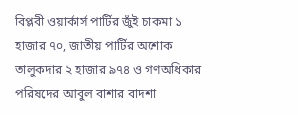বিপ্লবী ওয়ার্কার্স পার্টির জুঁই চাকমা ১ হাজার ৭০, জাতীয় পার্টির অশোক তালুকদার ২ হাজার ৯৭৪ ও গণঅধিকার পরিষদের আবুল বাশার বাদশা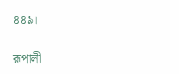৪৪৯।

রূপালী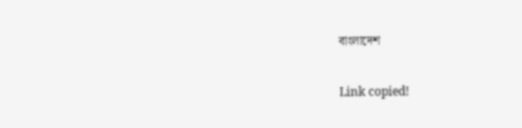বাংলাদেশ

Link copied!